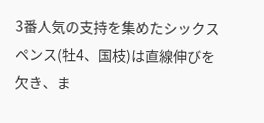3番人気の支持を集めたシックスペンス(牡4、国枝)は直線伸びを欠き、ま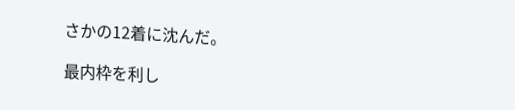さかの12着に沈んだ。

最内枠を利し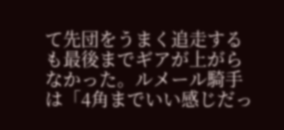て先団をうまく追走するも最後までギアが上がらなかった。ルメール騎手は「4角までいい感じだっ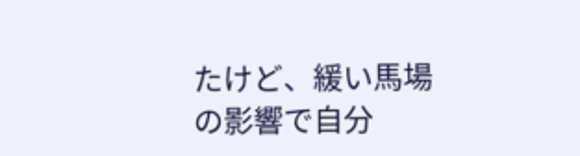たけど、緩い馬場の影響で自分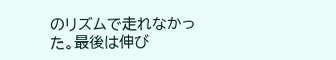のリズムで走れなかった。最後は伸び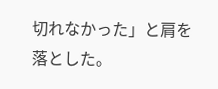切れなかった」と肩を落とした。